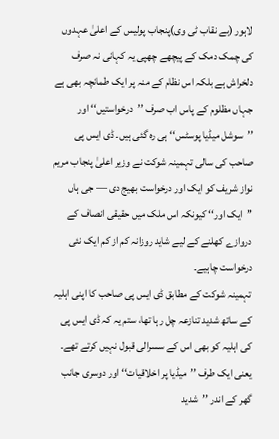لاہور (بے نقاب ٹی وی)پنجاب پولیس کے اعلیٰ عہدوں کی چمک دمک کے پیچھے چھپی یہ کہانی نہ صرف دلخراش ہے بلکہ اس نظام کے منہ پر ایک طمانچہ بھی ہے جہاں مظلوم کے پاس اب صرف ’’درخواستیں‘‘ اور ’’سوشل میڈیا پوسٹس‘‘ ہی رہ گئی ہیں۔ ڈی ایس پی صاحب کی سالی تہمینہ شوکت نے وزیر اعلیٰ پنجاب مریم نواز شریف کو ایک اور درخواست بھیج دی — جی ہاں ’’ایک اور‘‘ کیونکہ اس ملک میں حقیقی انصاف کے دروازے کھلنے کے لیے شاید روزانہ کم از کم ایک نئی درخواست چاہیے۔
تہمینہ شوکت کے مطابق ڈی ایس پی صاحب کا اپنی اہلیہ کے ساتھ شدید تنازعہ چل رہا تھا، ستم یہ کہ ڈی ایس پی کی اہلیہ کو بھی اس کے سسرالی قبول نہیں کرتے تھے۔ یعنی ایک طرف ’’میڈیا پر اخلاقیات‘‘ اور دوسری جانب گھر کے اندر ’’شدید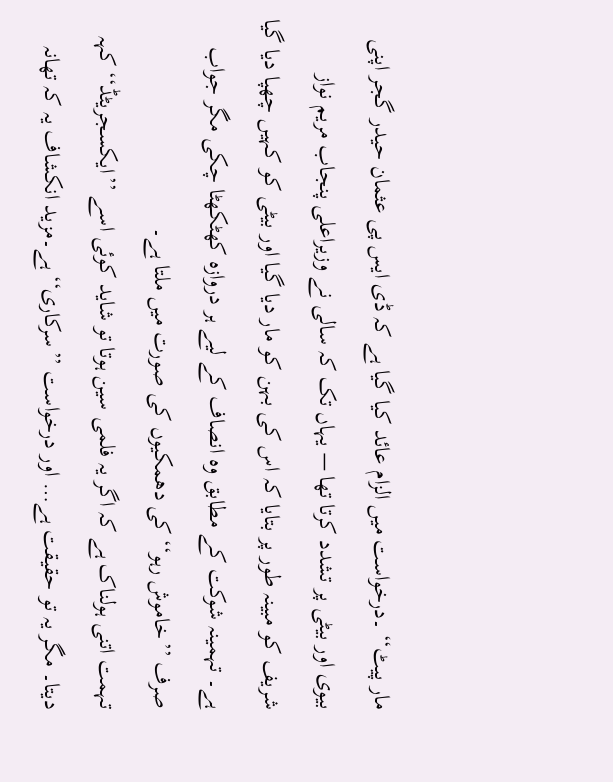مار پیٹ‘‘ ۔درخواست میں الزام عائد کیا گیا ہے کہ ڈی ایس پی عثمان حیدر گجر اپنی بیوی اور بیٹی پر تشدد کرتا تھا — یہاں تک کہ سالی نے وزیراعلی پنجاب مریم نواز شریف کو مبینہ طور پر بتایا کہ اس کی بہن کو مار دیا گیا اور بیٹی کو کہیں چھپا دیا گیا ہے۔ تہمینہ شوکت کے مطابق وہ انصاف کے لیے ہر دروازہ کھٹکھٹا چکی مگر جواب صرف ’’خاموش رہو‘‘ کی دھمکیوں کی صورت میں ملتا ہے۔
تہمت اتنی ہولناک ہے کہ اگر یہ فلمی سین ہوتا تو شاید کوئی اسے ’’ایکسجریٹڈ‘‘ کہہ دیتا۔ مگر یہ تو حقیقت ہے… اور درخواست ’’سرکاری‘‘ ہے۔مزید انکشاف یہ کہ تھانہ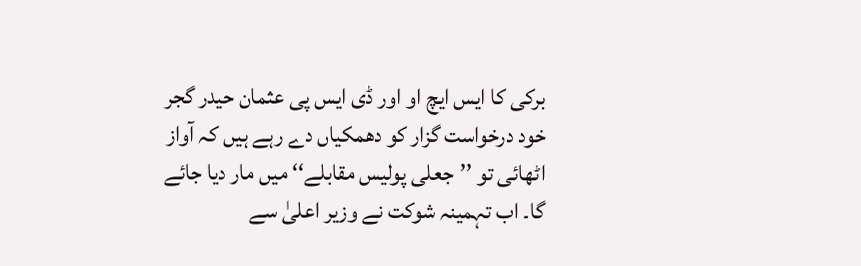برکی کا ایس ایچ او اور ڈی ایس پی عثمان حیدر گجر خود درخواست گزار کو دھمکیاں دے رہے ہیں کہ آواز اٹھائی تو ’’جعلی پولیس مقابلے‘‘ میں مار دیا جائے گا۔ اب تہمینہ شوکت نے وزیر اعلیٰ سے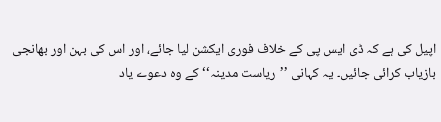اپیل کی ہے کہ ڈی ایس پی کے خلاف فوری ایکشن لیا جائے، اور اس کی بہن اور بھانجی بازیاب کرائی جائیں۔ یہ کہانی ’’ریاست مدینہ‘‘ کے وہ دعوے یاد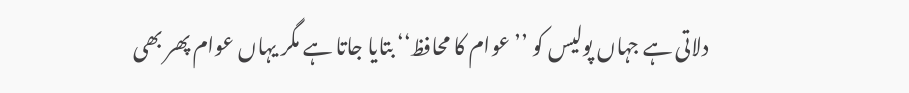دلاتی ہے جہاں پولیس کو ’’عوام کا محافظ‘‘ بتایا جاتا ہے مگر یہاں عوام پھر بھی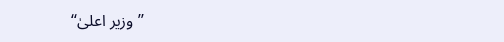’’وزیر اعلیٰ‘‘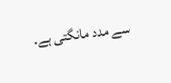سے مدد مانگتی ہے۔